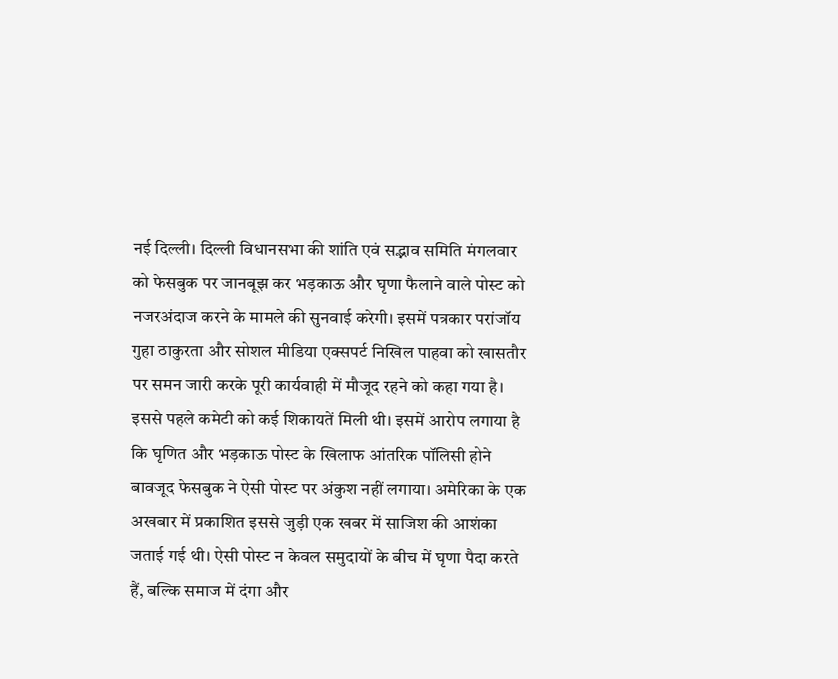नई दिल्ली। दिल्ली विधानसभा की शांति एवं सद्भाव समिति मंगलवार को फेसबुक पर जानबूझ कर भड़काऊ और घृणा फैलाने वाले पोस्ट को नजरअंदाज करने के मामले की सुनवाई करेगी। इसमें पत्रकार परांजॉय गुहा ठाकुरता और सोशल मीडिया एक्सपर्ट निखिल पाहवा को खासतौर पर समन जारी करके पूरी कार्यवाही में मौजूद रहने को कहा गया है।
इससे पहले कमेटी को कई शिकायतें मिली थी। इसमें आरोप लगाया है कि घृणित और भड़काऊ पोस्ट के खिलाफ आंतरिक पॉलिसी होने बावजूद फेसबुक ने ऐसी पोस्ट पर अंकुश नहीं लगाया। अमेरिका के एक अखबार में प्रकाशित इससे जुड़ी एक खबर में साजिश की आशंका जताई गई थी। ऐसी पोस्ट न केवल समुदायों के बीच में घृणा पैदा करते हैं, बल्कि समाज में दंगा और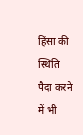हिंसा की स्थिति पैदा करने में भी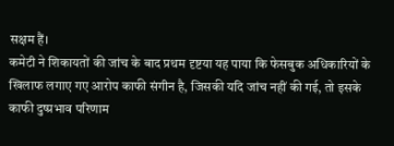सक्षम हैं।
कमेटी ने शिकायतों की जांच के बाद प्रथम दृष्टया यह पाया कि फेसबुक अधिकारियों के खिलाफ लगाए गए आरोप काफी संगीन है, जिसकी यदि जांच नहीं की गई, तो इसके काफी दुष्प्रभाव परिणाम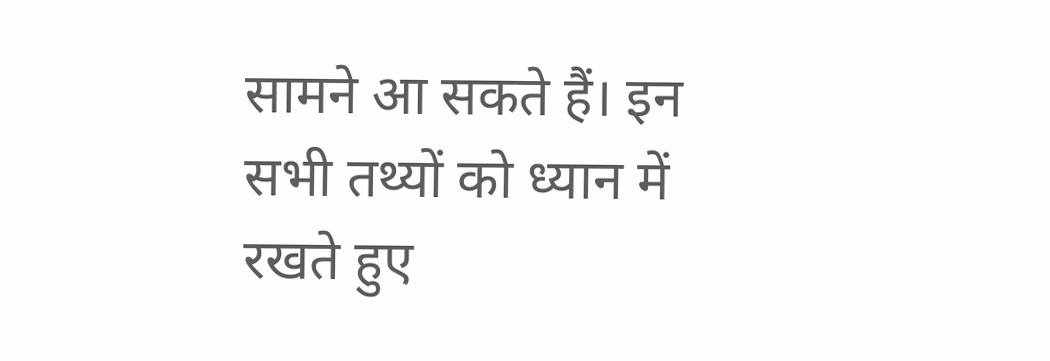सामने आ सकते हैं। इन सभी तथ्यों को ध्यान में रखते हुए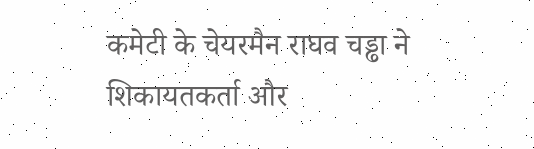कमेटी के चेयरमैन राघव चड्ढा ने शिकायतकर्ता और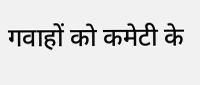गवाहों को कमेटी के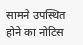सामने उपस्थित होने का नोटिस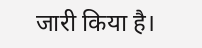जारी किया है।